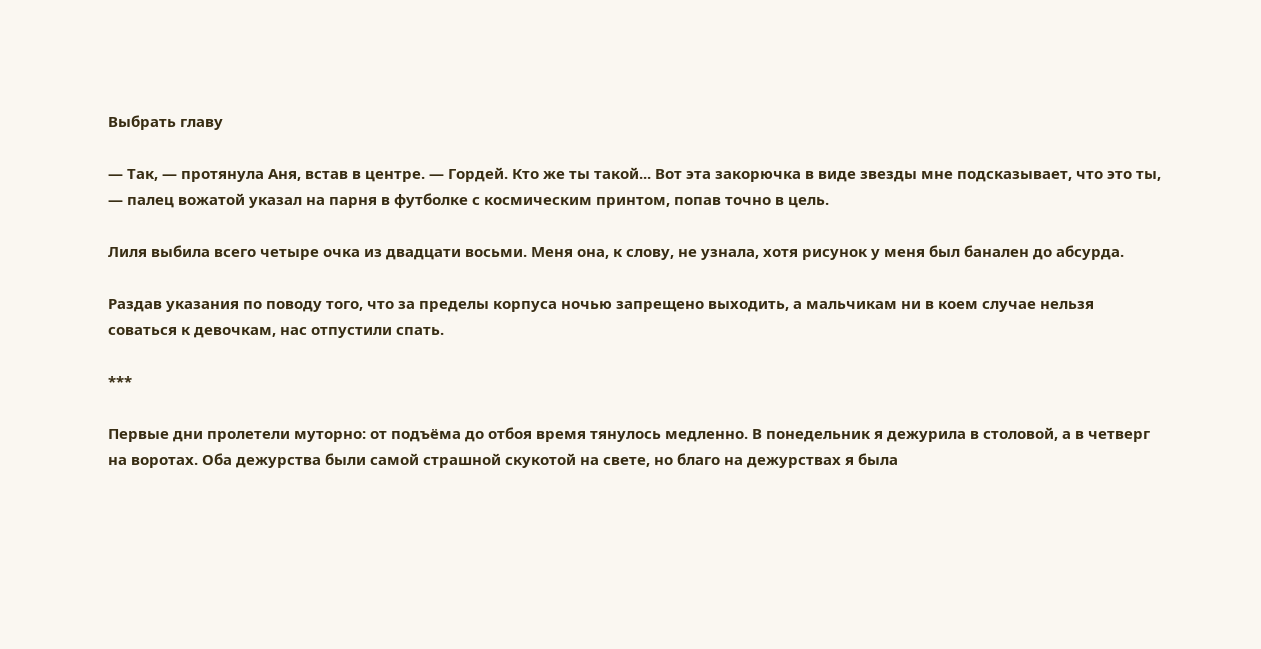Выбрать главу

— Так, — протянула Аня, встав в центре. — Гордей. Кто же ты такой... Вот эта закорючка в виде звезды мне подсказывает, что это ты, — палец вожатой указал на парня в футболке с космическим принтом, попав точно в цель.

Лиля выбила всего четыре очка из двадцати восьми. Меня она, к слову, не узнала, хотя рисунок у меня был банален до абсурда.

Раздав указания по поводу того, что за пределы корпуса ночью запрещено выходить, а мальчикам ни в коем случае нельзя соваться к девочкам, нас отпустили спать.

***

Первые дни пролетели муторно: от подъёма до отбоя время тянулось медленно. В понедельник я дежурила в столовой, а в четверг на воротах. Оба дежурства были самой страшной скукотой на свете, но благо на дежурствах я была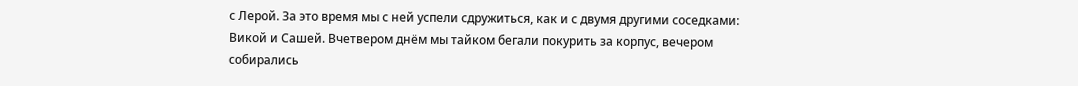с Лерой. За это время мы с ней успели сдружиться, как и с двумя другими соседками: Викой и Сашей. Вчетвером днём мы тайком бегали покурить за корпус, вечером собирались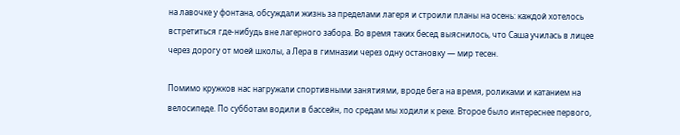на лавочке у фонтана, обсуждали жизнь за пределами лагеря и строили планы на осень: каждой хотелось встретиться где-нибудь вне лагерного забора. Во время таких бесед выяснилось, что Саша училась в лицее через дорогу от моей школы, а Лера в гимназии через одну остановку — мир тесен.

Помимо кружков нас нагружали спортивными занятиями, вроде бега на время, роликами и катанием на велосипеде. По субботам водили в бассейн, по средам мы ходили к реке. Второе было интереснее первого,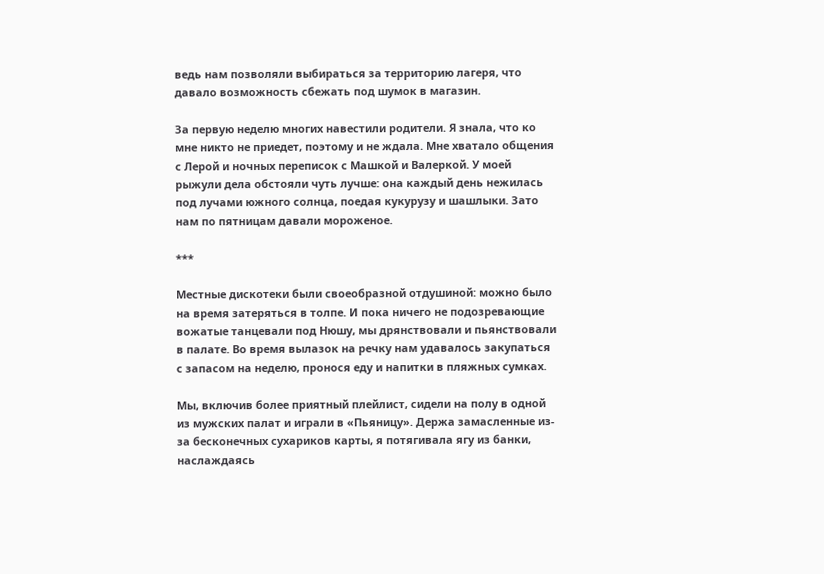ведь нам позволяли выбираться за территорию лагеря, что давало возможность сбежать под шумок в магазин.

За первую неделю многих навестили родители. Я знала, что ко мне никто не приедет, поэтому и не ждала. Мне хватало общения с Лерой и ночных переписок с Машкой и Валеркой. У моей рыжули дела обстояли чуть лучше: она каждый день нежилась под лучами южного солнца, поедая кукурузу и шашлыки. Зато нам по пятницам давали мороженое.

***

Местные дискотеки были своеобразной отдушиной: можно было на время затеряться в толпе. И пока ничего не подозревающие вожатые танцевали под Нюшу, мы дрянствовали и пьянствовали в палате. Во время вылазок на речку нам удавалось закупаться с запасом на неделю, пронося еду и напитки в пляжных сумках.

Мы, включив более приятный плейлист, сидели на полу в одной из мужских палат и играли в «Пьяницу». Держа замасленные из-за бесконечных сухариков карты, я потягивала ягу из банки, наслаждаясь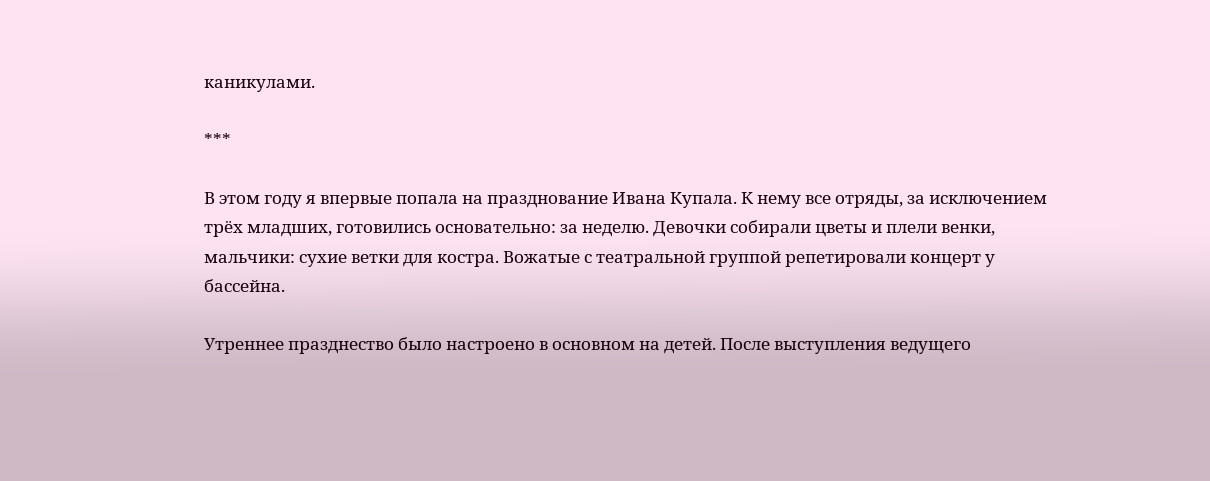каникулами.

***

В этом году я впервые попала на празднование Ивана Купала. К нему все отряды, за исключением трёх младших, готовились основательно: за неделю. Девочки собирали цветы и плели венки, мальчики: сухие ветки для костра. Вожатые с театральной группой репетировали концерт у бассейна.

Утреннее празднество было настроено в основном на детей. После выступления ведущего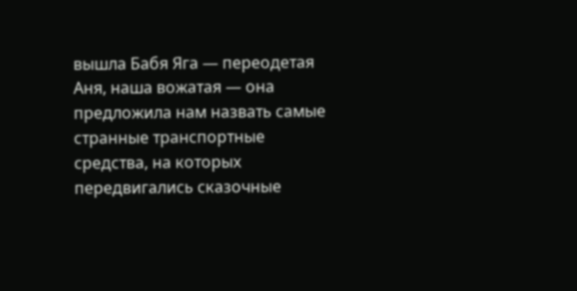вышла Бабя Яга — переодетая Аня, наша вожатая — она предложила нам назвать самые странные транспортные средства, на которых передвигались сказочные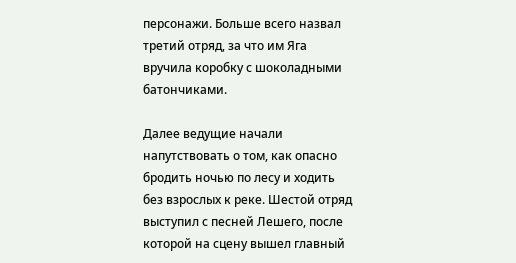персонажи. Больше всего назвал третий отряд, за что им Яга вручила коробку с шоколадными батончиками.

Далее ведущие начали напутствовать о том, как опасно бродить ночью по лесу и ходить без взрослых к реке. Шестой отряд выступил с песней Лешего, после которой на сцену вышел главный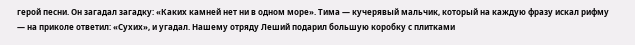герой песни. Он загадал загадку: «Каких камней нет ни в одном море». Тима — кучерявый мальчик, который на каждую фразу искал рифму — на приколе ответил: «Сухих», и угадал. Нашему отряду Леший подарил большую коробку с плитками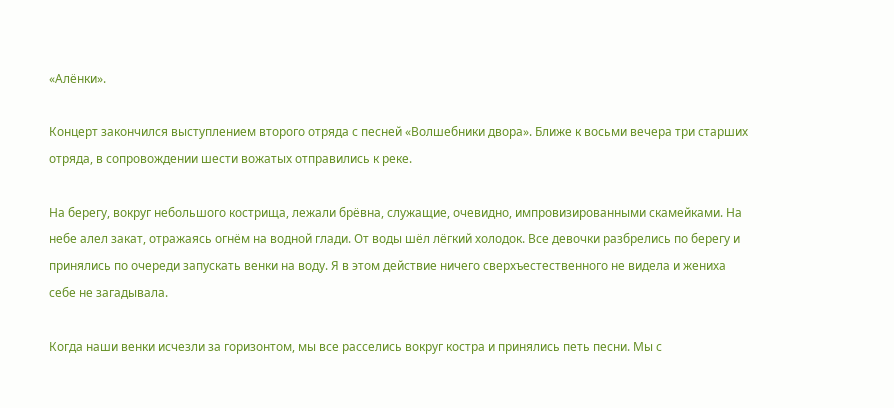«Алёнки».

Концерт закончился выступлением второго отряда с песней «Волшебники двора». Ближе к восьми вечера три старших отряда, в сопровождении шести вожатых отправились к реке.

На берегу, вокруг небольшого кострища, лежали брёвна, служащие, очевидно, импровизированными скамейками. На небе алел закат, отражаясь огнём на водной глади. От воды шёл лёгкий холодок. Все девочки разбрелись по берегу и принялись по очереди запускать венки на воду. Я в этом действие ничего сверхъестественного не видела и жениха себе не загадывала.

Когда наши венки исчезли за горизонтом, мы все расселись вокруг костра и принялись петь песни. Мы с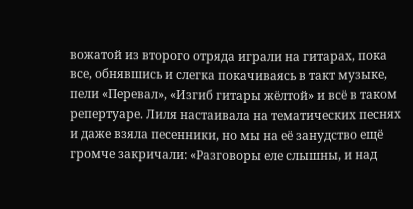вожатой из второго отряда играли на гитарах, пока все, обнявшись и слегка покачиваясь в такт музыке, пели «Перевал», «Изгиб гитары жёлтой» и всё в таком репертуаре. Лиля настаивала на тематических песнях и даже взяла песенники, но мы на её занудство ещё громче закричали: «Разговоры еле слышны, и над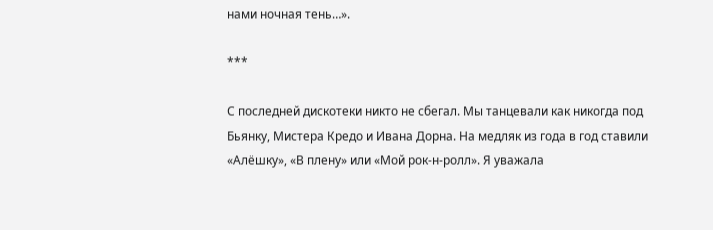нами ночная тень…».

***

С последней дискотеки никто не сбегал. Мы танцевали как никогда под Бьянку, Мистера Кредо и Ивана Дорна. На медляк из года в год ставили «Алёшку», «В плену» или «Мой рок-н-ролл». Я уважала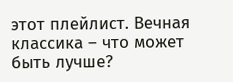этот плейлист. Вечная классика – что может быть лучше?